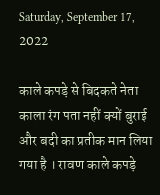Saturday, September 17, 2022

काले कपड़े से बिदकते नेता काला रंग पता नहीं क्यों बुराई और बदी का प्रतीक मान लिया गया है । रावण काले कपड़े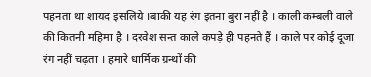पहनता था शायद इसलिये ।बाकी यह रंग इतना बुरा नहीं है । काली कम्बली वाले की कितनी महिमा है । दरवेश सन्त काले कपड़े ही पहनते हैं । काले पर कोई दूजा रंग नहीं चढ़ता । हमारे धार्मिक ग्रन्थों की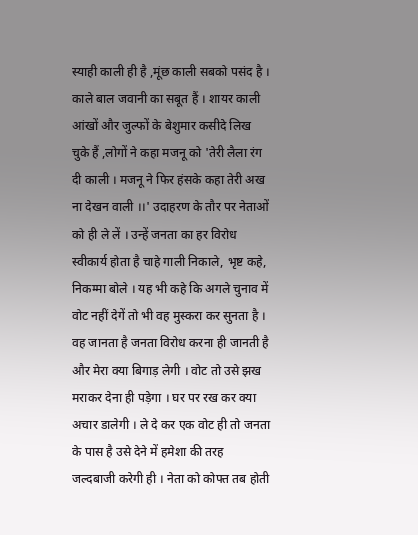स्याही काली ही है ,मूंछ काली सबको पसंद है । काले बाल जवानी का सबूत हैं । शायर काली आंखों और जुल्फों के बेशुमार कसीदे लिख चुके हैं ,लोगों ने कहा मजनू को 'तेरी लैला रंग दी काली । मजनू ने फिर हंसके कहा तेरी अख ना देखन वाली ।।' उदाहरण के तौर पर नेताओं को ही ले लें । उन्हें जनता का हर विरोध स्वीकार्य होता है चाहे गाली निकाले, भृष्ट कहे, निकम्मा बोले । यह भी कहे कि अगले चुनाव में वोट नहीं देगें तो भी वह मुस्करा कर सुनता है । वह जानता है जनता विरोध करना ही जानती है और मेरा क्या बिगाड़ लेगी । वोट तो उसे झख मराकर देना ही पड़ेगा । घर पर रख कर क्या अचार डालेगी । ले दे कर एक वोट ही तो जनता के पास है उसे देने में हमेशा की तरह जल्दबाजी करेगी ही । नेता को कोफ्त तब होती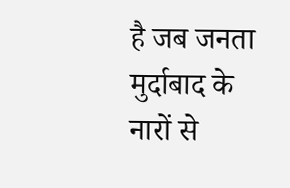है जब जनता मुर्दाबाद के नारों से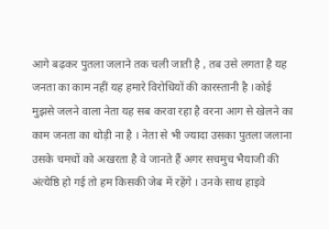आगे बढ़कर पुतला जलाने तक चली जाती है , तब उसे लगता है यह जनता का काम नहीं यह हमारे विरोधियों की कारस्तानी है ।कोई मुझसे जलने वाला नेता यह सब करवा रहा है वरना आग से खेलने का काम जनता का थोड़ी ना है । नेता से भी ज्यादा उसका पुतला जलाना उसके चमचों को अखरता है वे जानते हैं अगर सचमुच भैयाजी की अंत्येष्ठि हो गई तो हम किसकी जेब में रहेंगे । उनके साथ हाइवे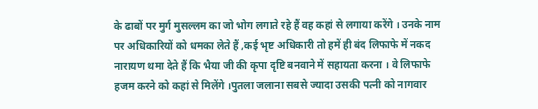के ढाबों पर मुर्ग मुसल्लम का जो भोग लगाते रहे हैं वह कहां से लगाया करेंगे । उनके नाम पर अधिकारियों को धमका लेते हैं ,कई भृष्ट अधिकारी तो हमें ही बंद लिफाफे में नकद नारायण थमा देते हैं कि भैया जी की कृपा दृष्टि बनवाने में सहायता करना । वे लिफाफे हजम करने को कहां से मिलेंगे ।पुतला जलाना सबसे ज्यादा उसकी पत्नी को नागवार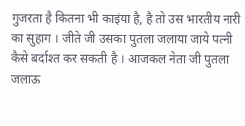गुजरता है कितना भी काइंया है, है तो उस भारतीय नारी का सुहाग । जीते जी उसका पुतला जलाया जाये पत्नी कैसे बर्दाश्त कर सकती है । आजकल नेता जी पुतला जलाऊ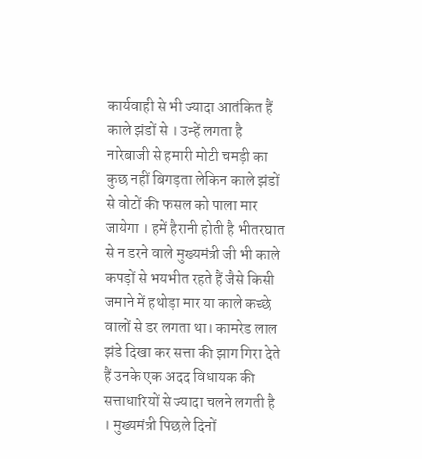कार्यवाही से भी ज्यादा आतंकित हैं काले झंडों से । उन्हें लगता है नारेबाजी से हमारी मोटी चमड़ी का कुछ नहीं बिगड़ता लेकिन काले झंडों से वोटों की फसल को पाला मार जायेगा । हमें हैरानी होती है भीतरघात से न डरने वाले मुख्यमंत्री जी भी काले कपड़ों से भयभीत रहते हैं जैसे किसी जमाने में हथोड़ा मार या काले कच्छे वालों से डर लगता था। कामरेड लाल झंडे दिखा कर सत्ता की झाग गिरा देते हैं उनके एक अदद विधायक की सत्ताधारियों से ज्यादा चलने लगती है । मुख्यमंत्री पिछले दिनों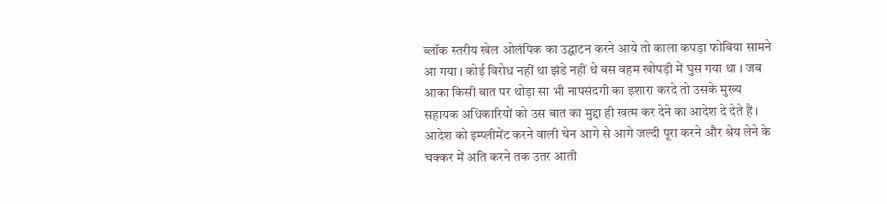ब्लॉक स्तरीय खेल ओलंपिक का उद्घाटन करने आये तो काला कपड़ा फोबिया सामने आ गया । कोई विरोध नहीं था झंडे नहीं थे बस वहम खोपड़ी में घुस गया था । जब आका किसी बात पर थोड़ा सा भी नापसंदगी का इशारा करदे तो उसके मुख्य सहायक अधिकारियों को उस बात का मुद्दा ही खत्म कर देने का आदेश दे देते हैं । आदेश को इम्प्लीमेंट करने वाली चेन आगे से आगे जल्दी पूरा करने और श्रेय लेने के चक्कर में अति करने तक उतर आती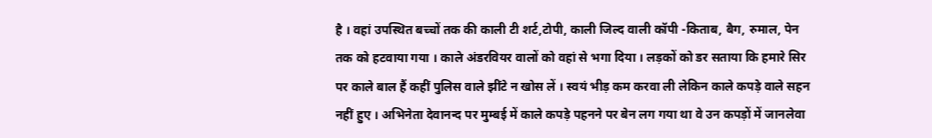है । वहां उपस्थित बच्चों तक की काली टी शर्ट,टोपी, काली जिल्द वाली कॉपी -किताब, बैग, रुमाल, पेन तक को हटवाया गया । काले अंडरवियर वालों को वहां से भगा दिया । लड़कों को डर सताया कि हमारे सिर पर काले बाल हैं कहीं पुलिस वाले झींटे न खोस लें । स्वयं भीड़ कम करवा ली लेकिन काले कपड़े वाले सहन नहीं हुए । अभिनेता देवानन्द पर मुम्बई में काले कपड़े पहनने पर बेन लग गया था वे उन कपड़ों में जानलेवा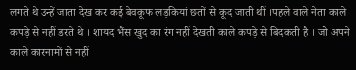लगते थे उन्हें जाता देख कर कई बेवकूफ लड़कियां छतों से कूद जाती थीं ।पहले वाले नेता काले कपड़े से नहीं डरते थे । शायद भैंस खुद का रंग नहीं देखती काले कपड़े से बिदकती है । जो अपने काले कारनामों से नहीं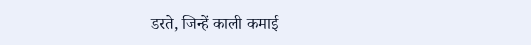डरते, जिन्हें काली कमाई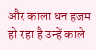और काला धन हजम हो रहा है उन्हें काले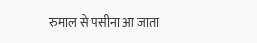रुमाल से पसीना आ जाता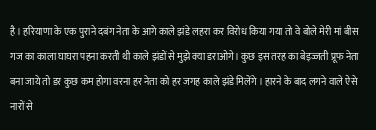है । हरियाणा के एक पुराने दबंग नेता के आगे काले झंडे लहरा कर विरोध किया गया तो वे बोले मेरी मां बीस गज का काला घाघरा पहना करती थी काले झंडों से मुझे क्या डराओगे। कुछ इस तरह का बेइज्जती प्रूफ नेता बना जाये तो डर कुछ कम होगा वरना हर नेता को हर जगह काले झंडे मिलेंगे । हारने के बाद लगने वाले ऐसे नारों से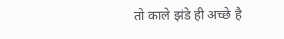तो काले झंडे ही अच्छे है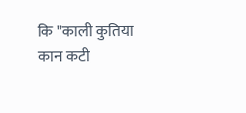कि "काली कुतिया कान कटी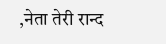,नेता तेरी रान्द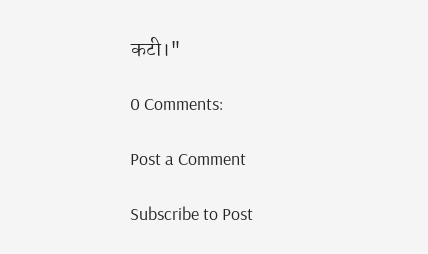कटी।"

0 Comments:

Post a Comment

Subscribe to Post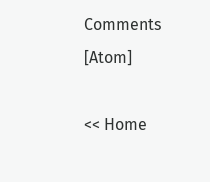Comments [Atom]

<< Home